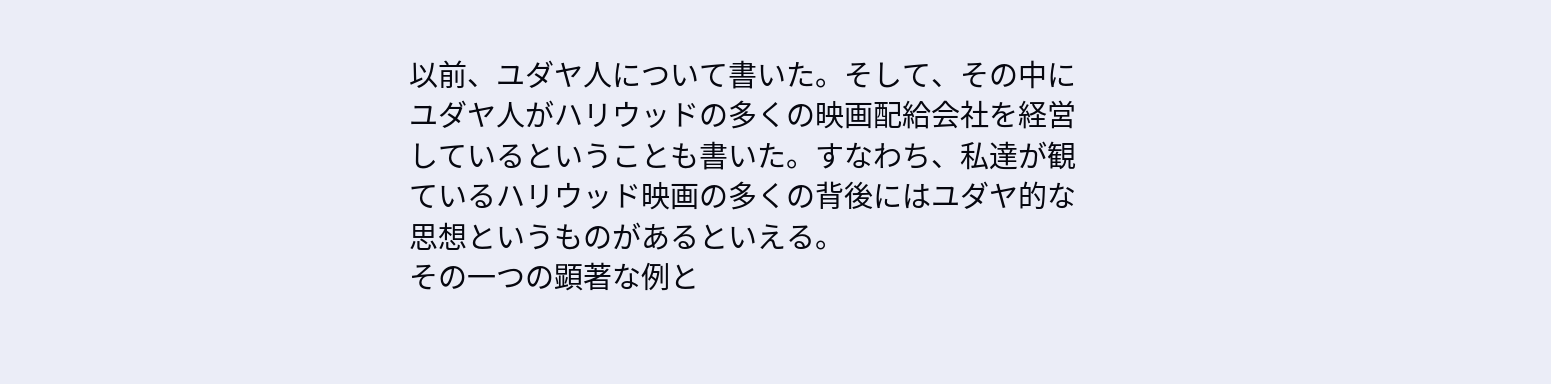以前、ユダヤ人について書いた。そして、その中にユダヤ人がハリウッドの多くの映画配給会社を経営しているということも書いた。すなわち、私達が観ているハリウッド映画の多くの背後にはユダヤ的な思想というものがあるといえる。
その一つの顕著な例と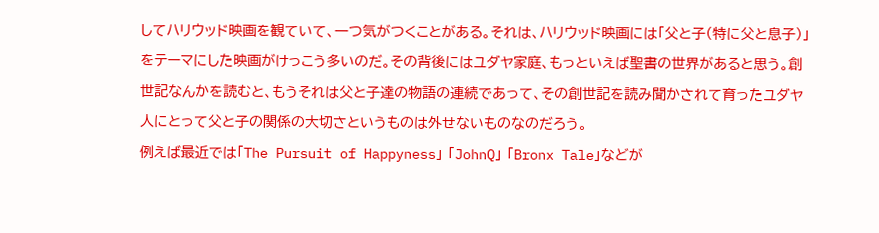してハリウッド映画を観ていて、一つ気がつくことがある。それは、ハリウッド映画には「父と子(特に父と息子)」をテーマにした映画がけっこう多いのだ。その背後にはユダヤ家庭、もっといえば聖書の世界があると思う。創世記なんかを読むと、もうそれは父と子達の物語の連続であって、その創世記を読み聞かされて育ったユダヤ人にとって父と子の関係の大切さというものは外せないものなのだろう。
例えば最近では「The Pursuit of Happyness」 「JohnQ」 「Bronx Tale」などが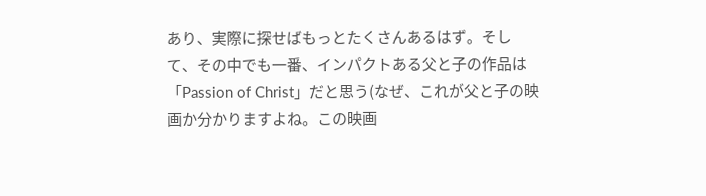あり、実際に探せばもっとたくさんあるはず。そして、その中でも一番、インパクトある父と子の作品は「Passion of Christ」だと思う(なぜ、これが父と子の映画か分かりますよね。この映画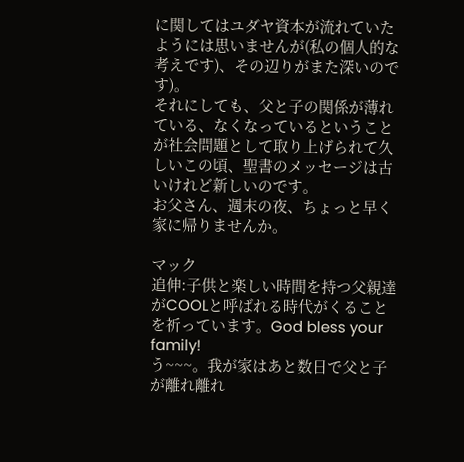に関してはユダヤ資本が流れていたようには思いませんが(私の個人的な考えです)、その辺りがまた深いのです)。
それにしても、父と子の関係が薄れている、なくなっているということが社会問題として取り上げられて久しいこの頃、聖書のメッセージは古いけれど新しいのです。
お父さん、週末の夜、ちょっと早く家に帰りませんか。

マック
追伸:子供と楽しい時間を持つ父親達がCOOLと呼ばれる時代がくることを祈っています。God bless your family!
う~~~。我が家はあと数日で父と子が離れ離れ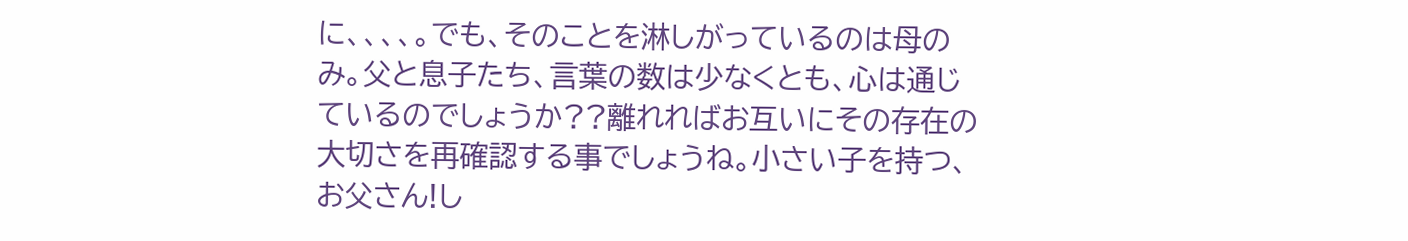に、、、、。でも、そのことを淋しがっているのは母のみ。父と息子たち、言葉の数は少なくとも、心は通じているのでしょうか??離れればお互いにその存在の大切さを再確認する事でしょうね。小さい子を持つ、お父さん!し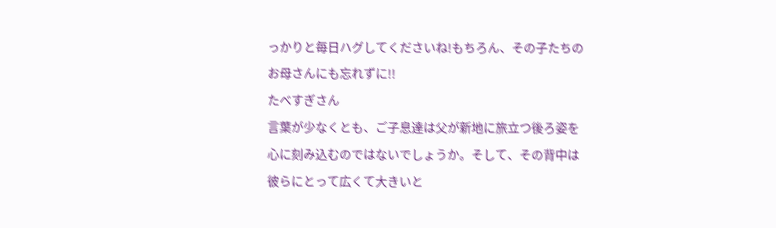っかりと毎日ハグしてくださいね!もちろん、その子たちのお母さんにも忘れずに!!
たべすぎさん
言葉が少なくとも、ご子息達は父が新地に旅立つ後ろ姿を心に刻み込むのではないでしょうか。そして、その背中は彼らにとって広くて大きいと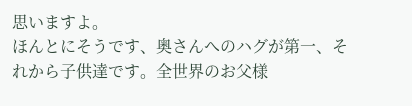思いますよ。
ほんとにそうです、奥さんへのハグが第一、それから子供達です。全世界のお父様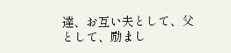達、お互い夫として、父として、励まし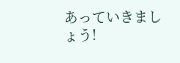あっていきましょう!